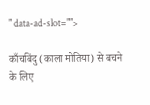" data-ad-slot="">

काँचबिंदु (काला मोतिया) से बचने के लिए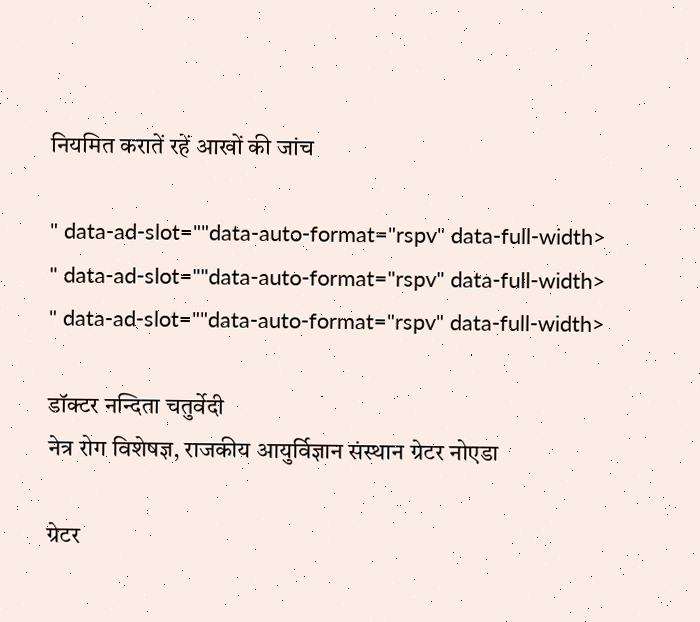नियमित करातें रहें आखों की जांच

" data-ad-slot=""data-auto-format="rspv" data-full-width>
" data-ad-slot=""data-auto-format="rspv" data-full-width>
" data-ad-slot=""data-auto-format="rspv" data-full-width>

डॉक्टर नन्दिता चतुर्वेदी
नेत्र रोग विशेषज्ञ, राजकीय आयुर्विज्ञान संस्थान ग्रेटर नोएडा

ग्रेटर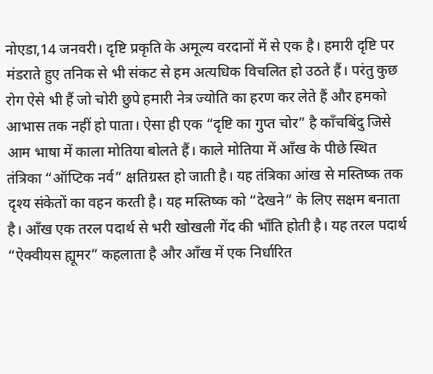नोएडा,14 जनवरी। दृष्टि प्रकृति के अमूल्य वरदानों में से एक है। हमारी दृष्टि पर मंडराते हुए तनिक से भी संकट से हम अत्यधिक विचलित हो उठते हैं। परंतु कुछ रोग ऐसे भी हैं जो चोरी छुपे हमारी नेत्र ज्योति का हरण कर लेते हैं और हमको आभास तक नहीं हो पाता। ऐसा ही एक “दृष्टि का गुप्त चोर” है काँचबिंदु जिसे आम भाषा में काला मोतिया बोलते हैं। काले मोतिया में आँख के पीछे स्थित तंत्रिका “ऑप्टिक नर्व” क्षतिग्रस्त हो जाती है। यह तंत्रिका आंख से मस्तिष्क तक दृश्य संकेतों का वहन करती है। यह मस्तिष्क को “देखने” के लिए सक्षम बनाता है। आँख एक तरल पदार्थ से भरी खोखली गेंद की भाँति होती है। यह तरल पदार्थ “ऐक्वीयस ह्यूमर” कहलाता है और आँख में एक निर्धारित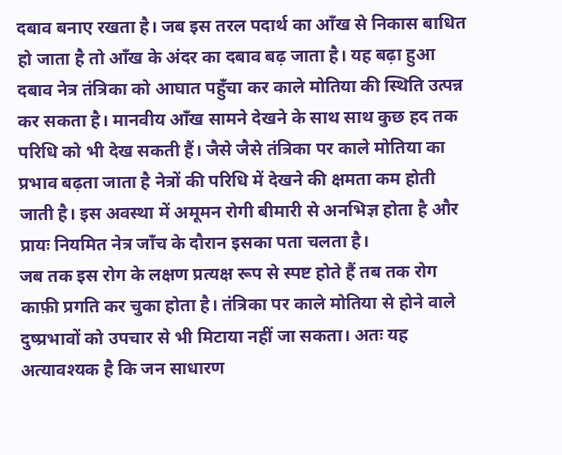दबाव बनाए रखता है। जब इस तरल पदार्थ का आँख से निकास बाधित हो जाता है तो आँख के अंदर का दबाव बढ़ जाता है। यह बढ़ा हुआ दबाव नेत्र तंत्रिका को आघात पहुँचा कर काले मोतिया की स्थिति उत्पन्न कर सकता है। मानवीय आँख सामने देखने के साथ साथ कुछ हद तक परिधि को भी देख सकती हैं। जैसे जैसे तंत्रिका पर काले मोतिया का प्रभाव बढ़ता जाता है नेत्रों की परिधि में देखने की क्षमता कम होती जाती है। इस अवस्था में अमूमन रोगी बीमारी से अनभिज्ञ होता है और प्रायः नियमित नेत्र जाँच के दौरान इसका पता चलता है।
जब तक इस रोग के लक्षण प्रत्यक्ष रूप से स्पष्ट होते हैं तब तक रोग काफ़ी प्रगति कर चुका होता है। तंत्रिका पर काले मोतिया से होने वाले दुष्प्रभावों को उपचार से भी मिटाया नहीं जा सकता। अतः यह अत्यावश्यक है कि जन साधारण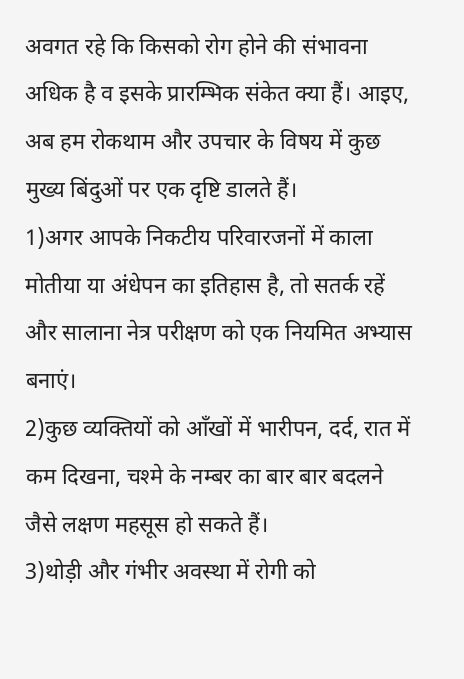अवगत रहे कि किसको रोग होने की संभावना अधिक है व इसके प्रारम्भिक संकेत क्या हैं। आइए, अब हम रोकथाम और उपचार के विषय में कुछ मुख्य बिंदुओं पर एक दृष्टि डालते हैं।
1)अगर आपके निकटीय परिवारजनों में काला मोतीया या अंधेपन का इतिहास है, तो सतर्क रहें और सालाना नेत्र परीक्षण को एक नियमित अभ्यास बनाएं।
2)कुछ व्यक्तियों को आँखों में भारीपन, दर्द, रात में कम दिखना, चश्मे के नम्बर का बार बार बदलने जैसे लक्षण महसूस हो सकते हैं।
3)थोड़ी और गंभीर अवस्था में रोगी को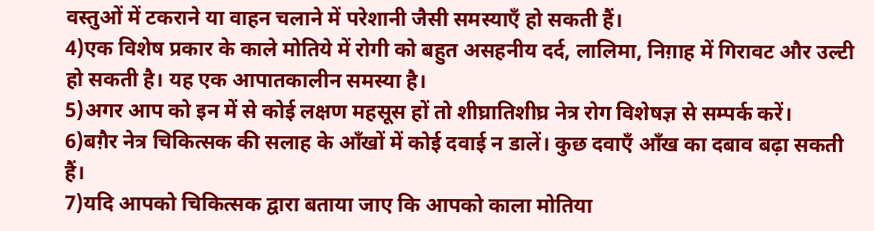वस्तुओं में टकराने या वाहन चलाने में परेशानी जैसी समस्याएँ हो सकती हैं।
4)एक विशेष प्रकार के काले मोतिये में रोगी को बहुत असहनीय दर्द, लालिमा, निग़ाह में गिरावट और उल्टी हो सकती है। यह एक आपातकालीन समस्या है।
5)अगर आप को इन में से कोई लक्षण महसूस हों तो शीघ्रातिशीघ्र नेत्र रोग विशेषज्ञ से सम्पर्क करें।
6)बग़ैर नेत्र चिकित्सक की सलाह के आँखों में कोई दवाई न डालें। कुछ दवाएँ आँख का दबाव बढ़ा सकती हैं।
7)यदि आपको चिकित्सक द्वारा बताया जाए कि आपको काला मोतिया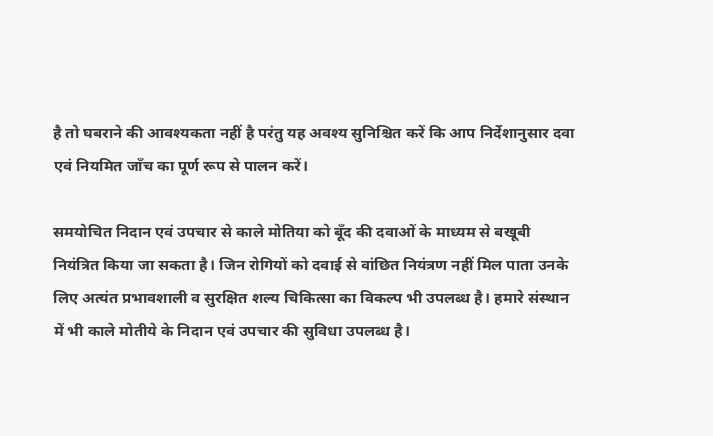है तो घबराने की आवश्यकता नहीं है परंतु यह अवश्य सुनिश्चित करें कि आप निर्देशानुसार दवा एवं नियमित जाँच का पूर्ण रूप से पालन करें।

समयोचित निदान एवं उपचार से काले मोतिया को बूँद की दवाओं के माध्यम से बखूबी नियंत्रित किया जा सकता है। जिन रोगियों को दवाई से वांछित नियंत्रण नहीं मिल पाता उनके लिए अत्यंत प्रभावशाली व सुरक्षित शल्य चिकित्सा का विकल्प भी उपलब्ध है। हमारे संस्थान में भी काले मोतीये के निदान एवं उपचार की सुविधा उपलब्ध है।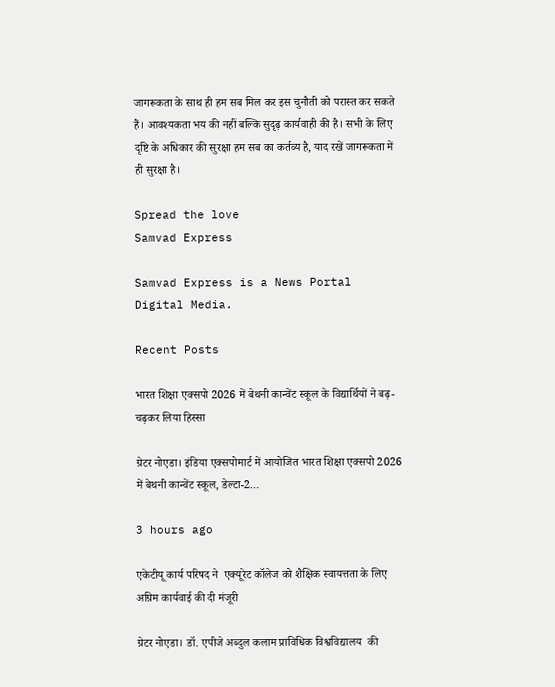जागरूकता के साथ ही हम सब मिल कर इस चुनौती को परास्त कर सकते हैं। आवश्यकता भय की नहीं बल्कि सुदृढ़ कार्यवाही की है। सभी के लिए दृष्टि के अधिकार की सुरक्षा हम सब का कर्तव्य है, याद रखें जागरूकता में ही सुरक्षा है।

Spread the love
Samvad Express

Samvad Express is a News Portal Digital Media.

Recent Posts

भारत शिक्षा एक्सपो 2026 में बेथनी कान्वेंट स्कूल के विद्यार्थियों ने बढ़-चढ़कर लिया हिस्सा

ग्रेटर नोएडा। इंडिया एक्सपोमार्ट में आयोजित भारत शिक्षा एक्सपो 2026 में बेथनी कान्वेंट स्कूल, डेल्टा-2…

3 hours ago

एकेटीयू कार्य परिषद ने  एक्यूरेट कॉलेज को शैक्षिक स्वायत्तता के लिए अग्रिम कार्यवाई की दी मंजूरी

ग्रेटर नोएडा। डॉ. एपीजे अब्दुल कलाम प्राविधिक विश्वविद्यालय  की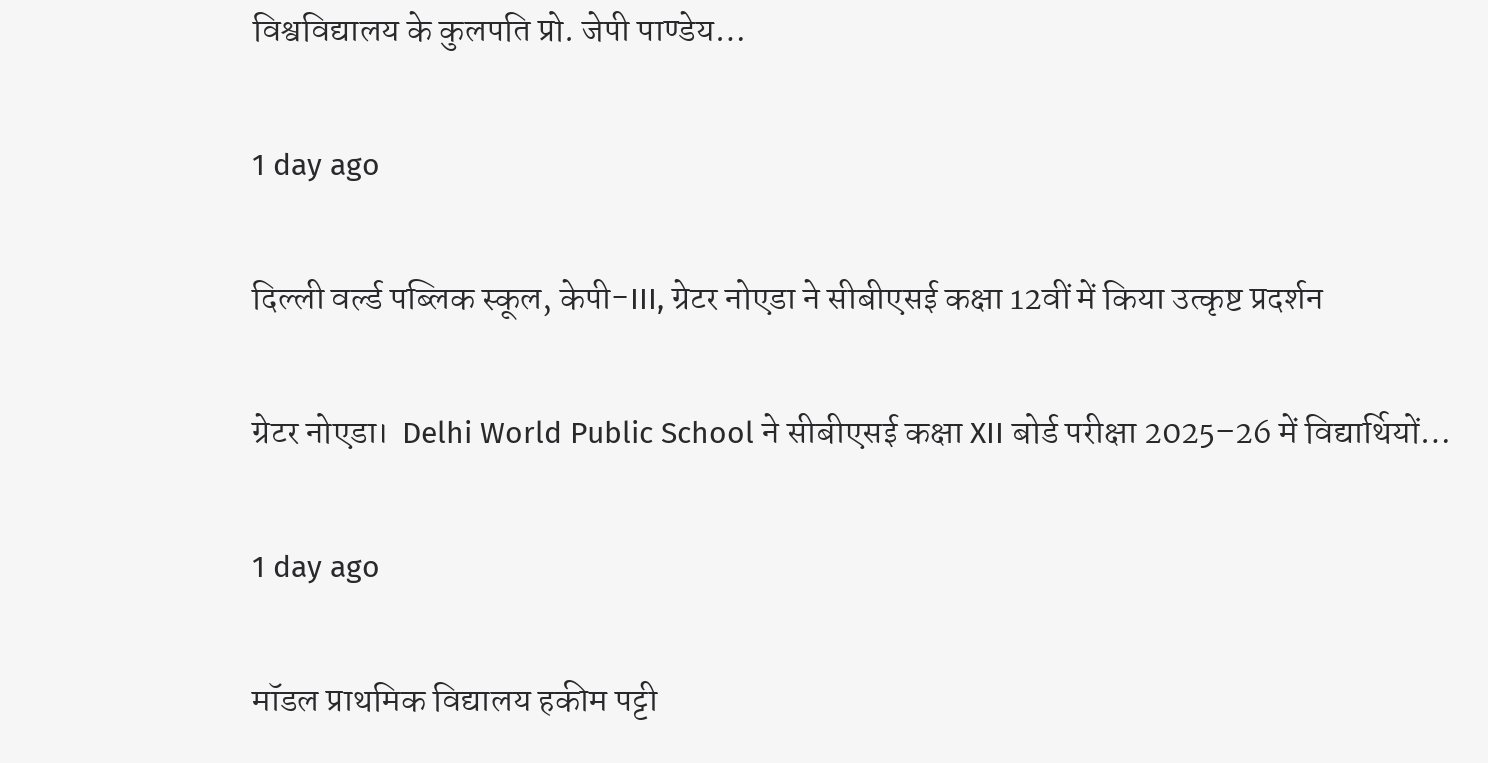विश्वविद्यालय के कुलपति प्रो. जेपी पाण्डेय…

1 day ago

दिल्ली वर्ल्ड पब्लिक स्कूल, केपी-III, ग्रेटर नोएडा ने सीबीएसई कक्षा 12वीं में किया उत्कृष्ट प्रदर्शन

ग्रेटर नोएडा।  Delhi World Public School ने सीबीएसई कक्षा XII बोर्ड परीक्षा 2025–26 में विद्यार्थियों…

1 day ago

मॉडल प्राथमिक विद्यालय हकीम पट्टी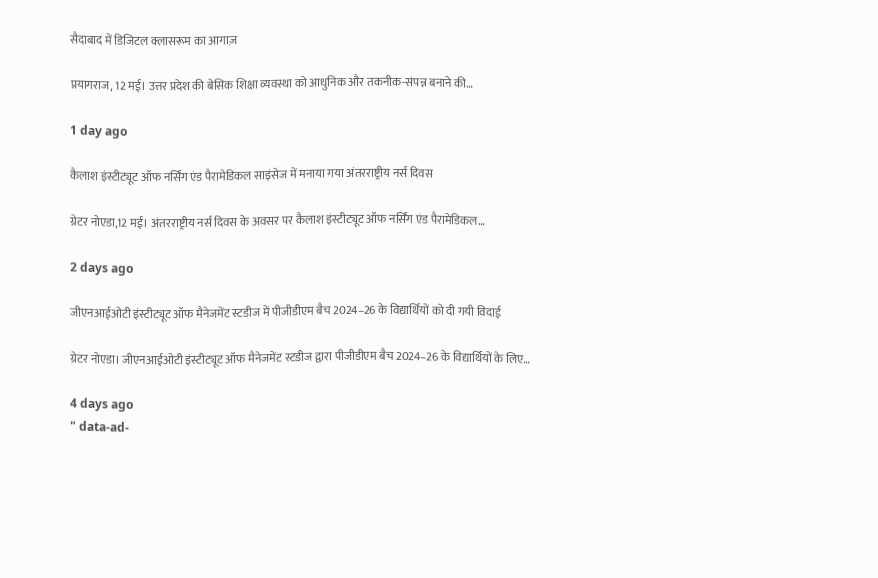सैदाबाद में डिजिटल क्लासरूम का आगाज़

प्रयागराज, 12 मई। उत्तर प्रदेश की बेसिक शिक्षा व्यवस्था को आधुनिक और तकनीक-संपन्न बनाने की…

1 day ago

कैलाश इंस्टीट्यूट ऑफ नर्सिंग एंड पैरामेडिकल साइंसेज में मनाया गया अंतरराष्ट्रीय नर्स दिवस

ग्रेटर नोएडा,12 मई। अंतरराष्ट्रीय नर्स दिवस के अवसर पर कैलाश इंस्टीट्यूट ऑफ नर्सिंग एंड पैरामेडिकल…

2 days ago

जीएनआईओटी इंस्टीट्यूट ऑफ मैनेजमेंट स्टडीज में पीजीडीएम बैच 2024–26 के विद्यार्थियों को दी गयी विदाई

ग्रेटर नोएडा। जीएनआईओटी इंस्टीट्यूट ऑफ मैनेजमेंट स्टडीज द्वारा पीजीडीएम बैच 2024–26 के विद्यार्थियों के लिए…

4 days ago
" data-ad-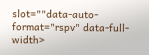slot=""data-auto-format="rspv" data-full-width>